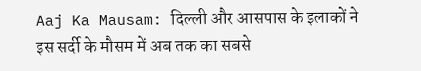Aaj Ka Mausam: दिल्ली और आसपास के इलाकों ने इस सर्दी के मौसम में अब तक का सबसे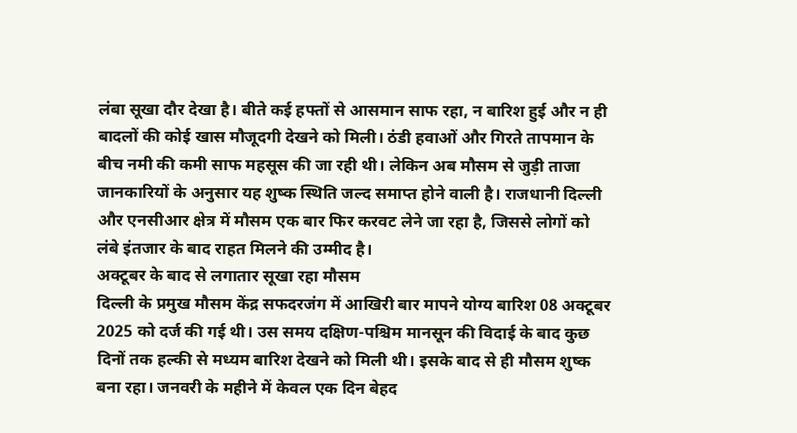लंबा सूखा दौर देखा है। बीते कई हफ्तों से आसमान साफ रहा, न बारिश हुई और न ही बादलों की कोई खास मौजूदगी देखने को मिली। ठंडी हवाओं और गिरते तापमान के बीच नमी की कमी साफ महसूस की जा रही थी। लेकिन अब मौसम से जुड़ी ताजा जानकारियों के अनुसार यह शुष्क स्थिति जल्द समाप्त होने वाली है। राजधानी दिल्ली और एनसीआर क्षेत्र में मौसम एक बार फिर करवट लेने जा रहा है, जिससे लोगों को लंबे इंतजार के बाद राहत मिलने की उम्मीद है।
अक्टूबर के बाद से लगातार सूखा रहा मौसम
दिल्ली के प्रमुख मौसम केंद्र सफदरजंग में आखिरी बार मापने योग्य बारिश 08 अक्टूबर 2025 को दर्ज की गई थी। उस समय दक्षिण-पश्चिम मानसून की विदाई के बाद कुछ दिनों तक हल्की से मध्यम बारिश देखने को मिली थी। इसके बाद से ही मौसम शुष्क बना रहा। जनवरी के महीने में केवल एक दिन बेहद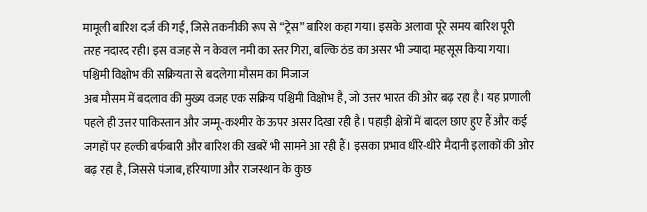मामूली बारिश दर्ज की गई, जिसे तकनीकी रूप से “ट्रेस” बारिश कहा गया। इसके अलावा पूरे समय बारिश पूरी तरह नदारद रही। इस वजह से न केवल नमी का स्तर गिरा, बल्कि ठंड का असर भी ज्यादा महसूस किया गया।
पश्चिमी विक्षोभ की सक्रियता से बदलेगा मौसम का मिजाज
अब मौसम में बदलाव की मुख्य वजह एक सक्रिय पश्चिमी विक्षोभ है, जो उत्तर भारत की ओर बढ़ रहा है। यह प्रणाली पहले ही उत्तर पाकिस्तान और जम्मू-कश्मीर के ऊपर असर दिखा रही है। पहाड़ी क्षेत्रों में बादल छाए हुए हैं और कई जगहों पर हल्की बर्फबारी और बारिश की खबरें भी सामने आ रही हैं। इसका प्रभाव धीरे-धीरे मैदानी इलाकों की ओर बढ़ रहा है, जिससे पंजाब, हरियाणा और राजस्थान के कुछ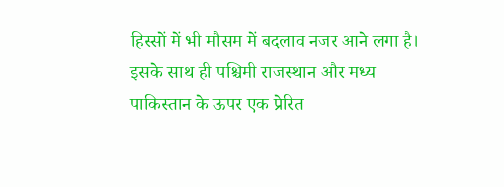हिस्सों में भी मौसम में बदलाव नजर आने लगा है।
इसके साथ ही पश्चिमी राजस्थान और मध्य पाकिस्तान के ऊपर एक प्रेरित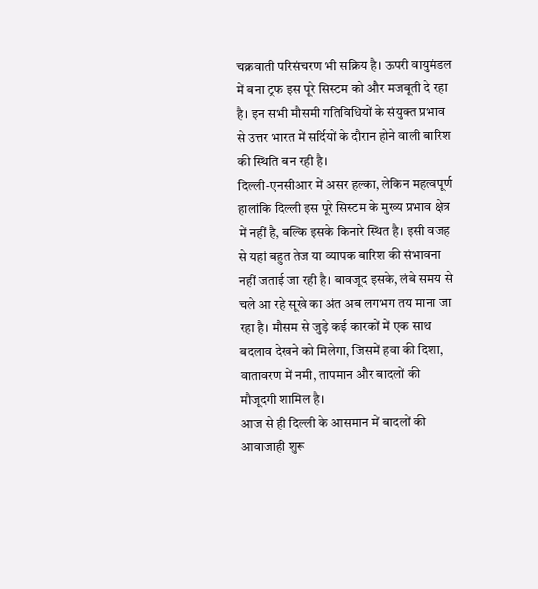चक्रवाती परिसंचरण भी सक्रिय है। ऊपरी वायुमंडल में बना ट्रफ इस पूरे सिस्टम को और मजबूती दे रहा है। इन सभी मौसमी गतिविधियों के संयुक्त प्रभाव से उत्तर भारत में सर्दियों के दौरान होने वाली बारिश की स्थिति बन रही है।
दिल्ली-एनसीआर में असर हल्का, लेकिन महत्वपूर्ण
हालांकि दिल्ली इस पूरे सिस्टम के मुख्य प्रभाव क्षेत्र में नहीं है, बल्कि इसके किनारे स्थित है। इसी वजह से यहां बहुत तेज या व्यापक बारिश की संभावना नहीं जताई जा रही है। बावजूद इसके, लंबे समय से चले आ रहे सूखे का अंत अब लगभग तय माना जा रहा है। मौसम से जुड़े कई कारकों में एक साथ बदलाव देखने को मिलेगा, जिसमें हवा की दिशा, वातावरण में नमी, तापमान और बादलों की मौजूदगी शामिल है।
आज से ही दिल्ली के आसमान में बादलों की आवाजाही शुरू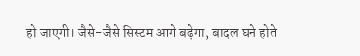हो जाएगी। जैसे-जैसे सिस्टम आगे बढ़ेगा, बादल घने होते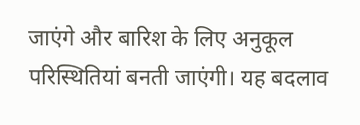जाएंगे और बारिश के लिए अनुकूल परिस्थितियां बनती जाएंगी। यह बदलाव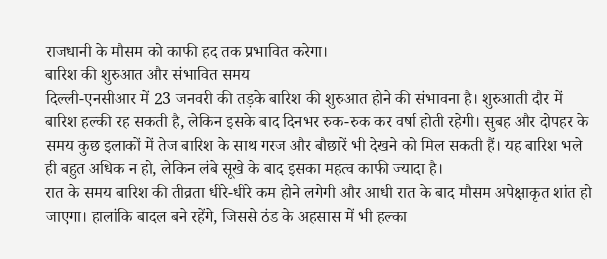राजधानी के मौसम को काफी हद तक प्रभावित करेगा।
बारिश की शुरुआत और संभावित समय
दिल्ली-एनसीआर में 23 जनवरी की तड़के बारिश की शुरुआत होने की संभावना है। शुरुआती दौर में बारिश हल्की रह सकती है, लेकिन इसके बाद दिनभर रुक-रुक कर वर्षा होती रहेगी। सुबह और दोपहर के समय कुछ इलाकों में तेज बारिश के साथ गरज और बौछारें भी देखने को मिल सकती हैं। यह बारिश भले ही बहुत अधिक न हो, लेकिन लंबे सूखे के बाद इसका महत्व काफी ज्यादा है।
रात के समय बारिश की तीव्रता धीरे-धीरे कम होने लगेगी और आधी रात के बाद मौसम अपेक्षाकृत शांत हो जाएगा। हालांकि बादल बने रहेंगे, जिससे ठंड के अहसास में भी हल्का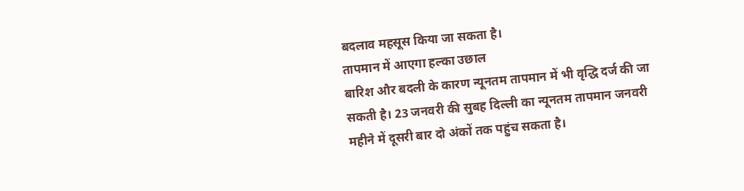बदलाव महसूस किया जा सकता है।
तापमान में आएगा हल्का उछाल
बारिश और बदली के कारण न्यूनतम तापमान में भी वृद्धि दर्ज की जा सकती है। 23 जनवरी की सुबह दिल्ली का न्यूनतम तापमान जनवरी महीने में दूसरी बार दो अंकों तक पहुंच सकता है।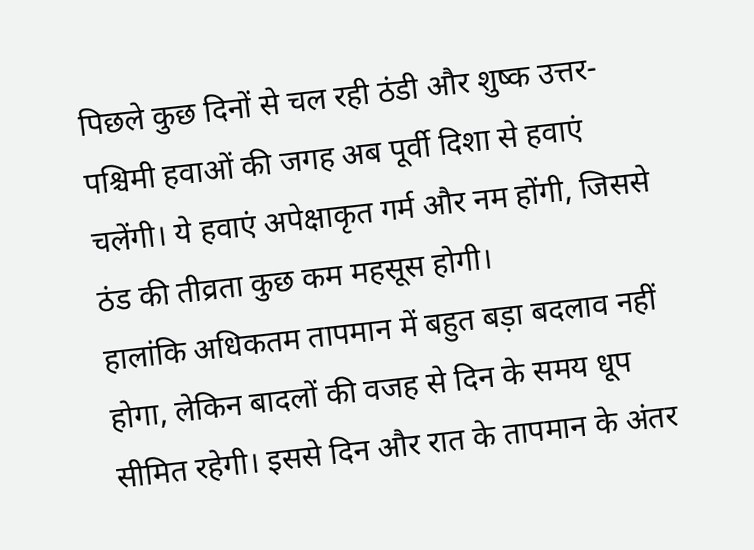पिछले कुछ दिनों से चल रही ठंडी और शुष्क उत्तर-पश्चिमी हवाओं की जगह अब पूर्वी दिशा से हवाएं चलेंगी। ये हवाएं अपेक्षाकृत गर्म और नम होंगी, जिससे ठंड की तीव्रता कुछ कम महसूस होगी।
हालांकि अधिकतम तापमान में बहुत बड़ा बदलाव नहीं होगा, लेकिन बादलों की वजह से दिन के समय धूप सीमित रहेगी। इससे दिन और रात के तापमान के अंतर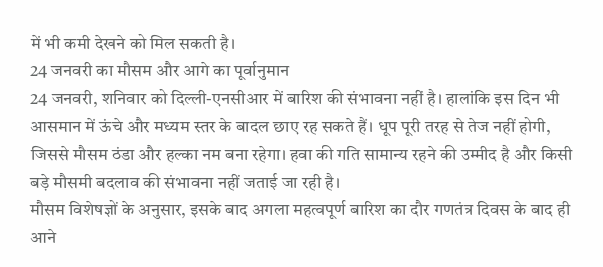में भी कमी देखने को मिल सकती है।
24 जनवरी का मौसम और आगे का पूर्वानुमान
24 जनवरी, शनिवार को दिल्ली-एनसीआर में बारिश की संभावना नहीं है। हालांकि इस दिन भी आसमान में ऊंचे और मध्यम स्तर के बादल छाए रह सकते हैं। धूप पूरी तरह से तेज नहीं होगी, जिससे मौसम ठंडा और हल्का नम बना रहेगा। हवा की गति सामान्य रहने की उम्मीद है और किसी बड़े मौसमी बदलाव की संभावना नहीं जताई जा रही है।
मौसम विशेषज्ञों के अनुसार, इसके बाद अगला महत्वपूर्ण बारिश का दौर गणतंत्र दिवस के बाद ही आने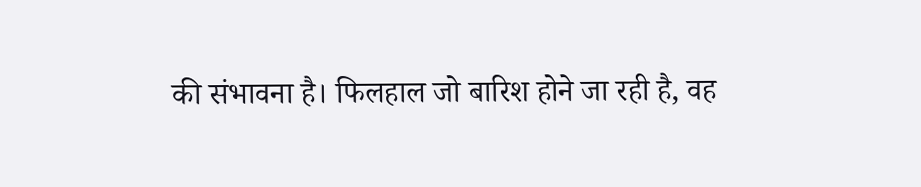की संभावना है। फिलहाल जो बारिश होने जा रही है, वह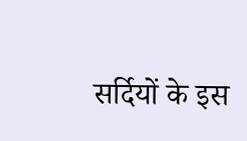सर्दियों के इस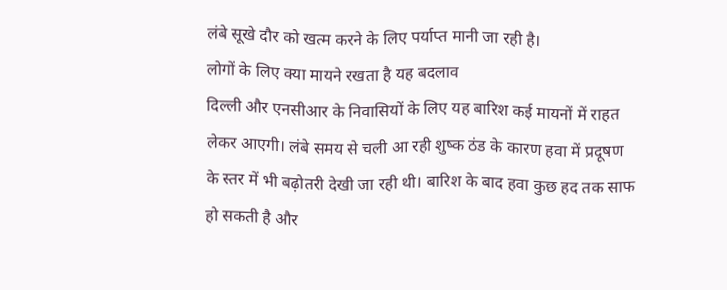लंबे सूखे दौर को खत्म करने के लिए पर्याप्त मानी जा रही है।
लोगों के लिए क्या मायने रखता है यह बदलाव
दिल्ली और एनसीआर के निवासियों के लिए यह बारिश कई मायनों में राहत लेकर आएगी। लंबे समय से चली आ रही शुष्क ठंड के कारण हवा में प्रदूषण के स्तर में भी बढ़ोतरी देखी जा रही थी। बारिश के बाद हवा कुछ हद तक साफ हो सकती है और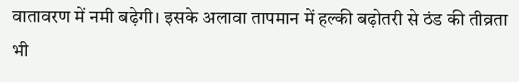वातावरण में नमी बढ़ेगी। इसके अलावा तापमान में हल्की बढ़ोतरी से ठंड की तीव्रता भी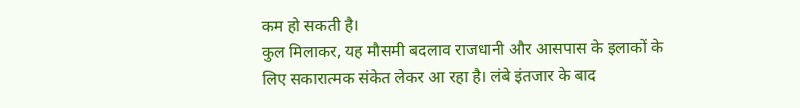कम हो सकती है।
कुल मिलाकर, यह मौसमी बदलाव राजधानी और आसपास के इलाकों के लिए सकारात्मक संकेत लेकर आ रहा है। लंबे इंतजार के बाद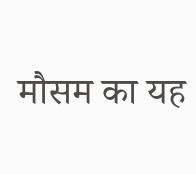मौसम का यह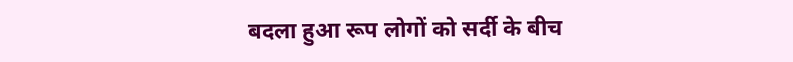बदला हुआ रूप लोगों को सर्दी के बीच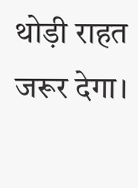थोड़ी राहत जरूर देगा।